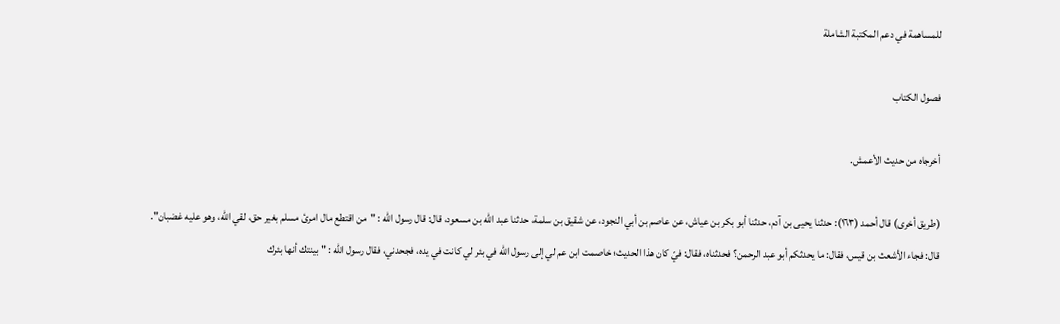للمساهمة في دعم المكتبة الشاملة

فصول الكتاب

أخرجاه من حديث الأعمش.

(طريق أخرى) قال أحمد (١٦٣): حدثنا يحيى بن آدم، حدثنا أبو بكر بن عياش، عن عاصم بن أبي النجود، عن شقيق بن سلمة، حدثنا عبد الله بن مسعود، قال: قال رسول الله : "من اقتطع مال امرئ مسلم بغير حق، لقي الله، وهو عليه غضبان". قال: فجاء الأشعث بن قيس، فقال: ما يحدثكم أبو عبد الرحمن؟ فحدثناه، فقال: فيّ كان هذا الحديث؛ خاصمت ابن عم لي إلى رسول الله في بئر لي كانت في يده، فجحدني، فقال رسول الله : "بينتك أنها بئرك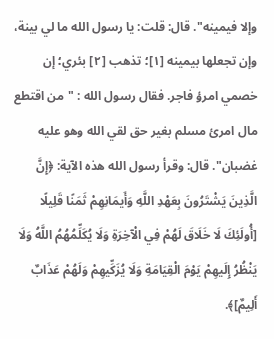وإلا فيمينه". قال: قلت: يا رسول الله ما لي بينة، وإن تجعلها بيمينه [١]؛ تذهب [٢] بئري؛ إن خصمي امرؤ فاجر. فقال رسول الله : "من اقتطع مال امرئ مسلم بغير حق لقي الله وهو عليه غضبان". قال: وقرأ رسول الله هذه الآية: ﴿إِنَّ الَّذِينَ يَشْتَرُونَ بِعَهْدِ اللَّهِ وَأَيمَانِهِمْ ثَمَنًا قَلِيلًا [أُولَئِكَ لَا خَلَاقَ لَهُمْ فِي الْآخِرَةِ وَلَا يُكَلِّمُهُمُ اللَّهُ وَلَا يَنْظُرُ إِلَيهِمْ يَوْمَ الْقِيَامَةِ وَلَا يُزَكِّيهِمْ وَلَهُمْ عَذَابٌ أَلِيمٌ]﴾.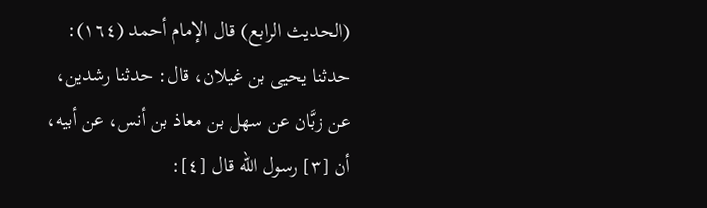(الحديث الرابع) قال الإمام أحمد (١٦٤): حدثنا يحيى بن غيلان، قال: حدثنا رشدين، عن زبَّان عن سهل بن معاذ بن أنس، عن أبيه، أن [٣] رسول الله قال [٤]: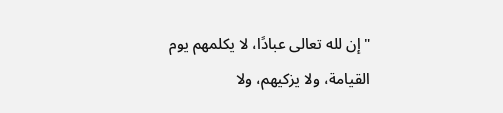"إن لله تعالى عبادًا، لا يكلمهم يوم القيامة، ولا يزكيهم، ولا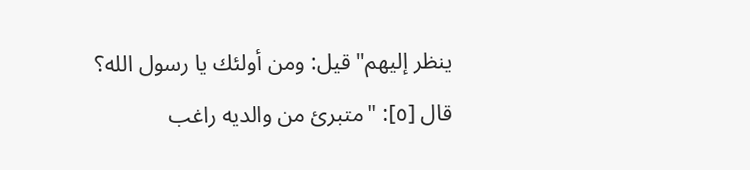ينظر إليهم" قيل: ومن أولئك يا رسول الله؟ قال [٥]: "متبرئ من والديه راغب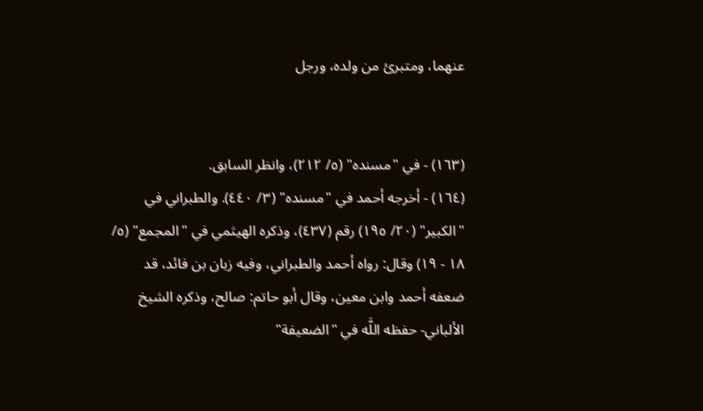عنهما، ومتبرئ من ولده، ورجل


(١٦٣) - في "مسنده" (٥/ ٢١٢)، وانظر السابق.
(١٦٤) - أخرجه أحمد في "مسنده" (٣/ ٤٤٠). والطبراني في "الكبير" (٢٠/ ١٩٥) رقم (٤٣٧)، وذكره الهيثمي في "المجمع" (٥/ ١٨ - ١٩) وقال: رواه أحمد والطبراني، وفيه زبان بن فائد، قد ضعفه أحمد وابن معين، وقال أبو حاتم: صالح، وذكره الشيخ الألباني- حفظه اللَّه في "الضعيفة"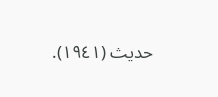حديث (١٩٤١).